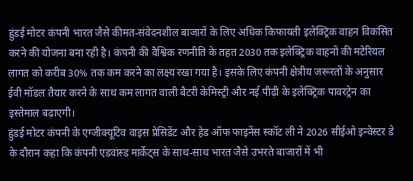हुंडई मोटर कंपनी भारत जैसे कीमत-संवेदनशील बाजारों के लिए अधिक किफायती इलेक्ट्रिक वाहन विकसित करने की योजना बना रही है। कंपनी की वैश्विक रणनीति के तहत 2030 तक इलेक्ट्रिक वाहनों की मटेरियल लागत को करीब 30% तक कम करने का लक्ष्य रखा गया है। इसके लिए कंपनी क्षेत्रीय जरूरतों के अनुसार ईवी मॉडल तैयार करने के साथ कम लागत वाली बैटरी केमिस्ट्री और नई पीढ़ी के इलेक्ट्रिक पावरट्रेन का इस्तेमाल बढ़ाएगी।
हुंडई मोटर कंपनी के एग्जीक्यूटिव वाइस प्रेसिडेंट और हेड ऑफ फाइनेंस स्कॉट ली ने 2026 सीईओ इन्वेस्टर डे के दौरान कहा कि कंपनी एडवांस्ड मार्केट्स के साथ-साथ भारत जैसे उभरते बाजारों में भी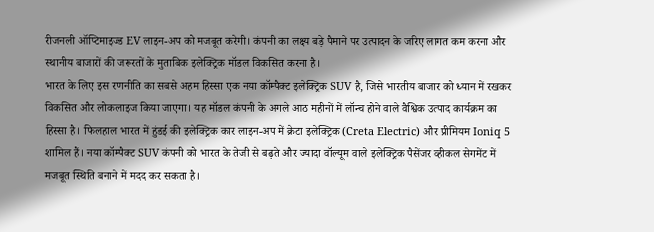रीजनली ऑप्टिमाइज्ड EV लाइन-अप को मजबूत करेगी। कंपनी का लक्ष्य बड़े पैमाने पर उत्पादन के जरिए लागत कम करना और स्थानीय बाजारों की जरूरतों के मुताबिक इलेक्ट्रिक मॉडल विकसित करना है।
भारत के लिए इस रणनीति का सबसे अहम हिस्सा एक नया कॉम्पैक्ट इलेक्ट्रिक SUV है, जिसे भारतीय बाजार को ध्यान में रखकर विकसित और लोकलाइज किया जाएगा। यह मॉडल कंपनी के अगले आठ महीनों में लॉन्च होने वाले वैश्विक उत्पाद कार्यक्रम का हिस्सा है। फिलहाल भारत में हुंडई की इलेक्ट्रिक कार लाइन-अप में क्रेटा इलेक्ट्रिक (Creta Electric) और प्रीमियम Ioniq 5 शामिल हैं। नया कॉम्पैक्ट SUV कंपनी को भारत के तेजी से बढ़ते और ज्यादा वॉल्यूम वाले इलेक्ट्रिक पैसेंजर व्हीकल सेगमेंट में मजबूत स्थिति बनाने में मदद कर सकता है।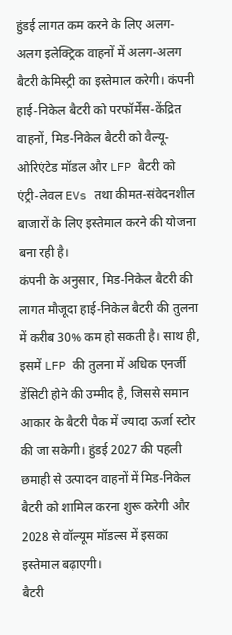हुंडई लागत कम करने के लिए अलग-अलग इलेक्ट्रिक वाहनों में अलग-अलग बैटरी केमिस्ट्री का इस्तेमाल करेगी। कंपनी हाई-निकेल बैटरी को परफॉर्मेंस-केंद्रित वाहनों, मिड-निकेल बैटरी को वैल्यू-ओरिएंटेड मॉडल और LFP बैटरी को एंट्री-लेवल EVs तथा कीमत-संवेदनशील बाजारों के लिए इस्तेमाल करने की योजना बना रही है।
कंपनी के अनुसार, मिड-निकेल बैटरी की लागत मौजूदा हाई-निकेल बैटरी की तुलना में करीब 30% कम हो सकती है। साथ ही, इसमें LFP की तुलना में अधिक एनर्जी डेंसिटी होने की उम्मीद है, जिससे समान आकार के बैटरी पैक में ज्यादा ऊर्जा स्टोर की जा सकेगी। हुंडई 2027 की पहली छमाही से उत्पादन वाहनों में मिड-निकेल बैटरी को शामिल करना शुरू करेगी और 2028 से वॉल्यूम मॉडल्स में इसका इस्तेमाल बढ़ाएगी।
बैटरी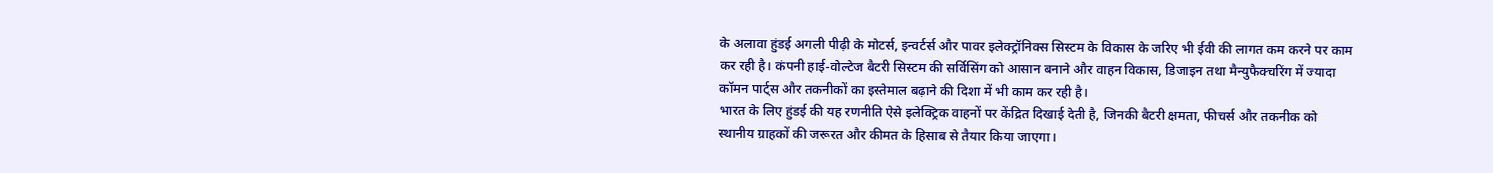के अलावा हुंडई अगली पीढ़ी के मोटर्स, इन्वर्टर्स और पावर इलेक्ट्रॉनिक्स सिस्टम के विकास के जरिए भी ईवी की लागत कम करने पर काम कर रही है। कंपनी हाई-वोल्टेज बैटरी सिस्टम की सर्विसिंग को आसान बनाने और वाहन विकास, डिजाइन तथा मैन्युफैक्चरिंग में ज्यादा कॉमन पार्ट्स और तकनीकों का इस्तेमाल बढ़ाने की दिशा में भी काम कर रही है।
भारत के लिए हुंडई की यह रणनीति ऐसे इलेक्ट्रिक वाहनों पर केंद्रित दिखाई देती है, जिनकी बैटरी क्षमता, फीचर्स और तकनीक को स्थानीय ग्राहकों की जरूरत और कीमत के हिसाब से तैयार किया जाएगा।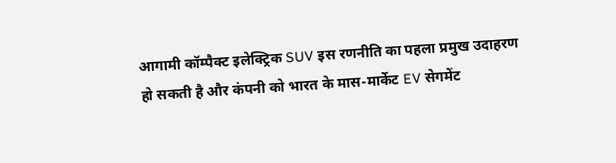आगामी कॉम्पैक्ट इलेक्ट्रिक SUV इस रणनीति का पहला प्रमुख उदाहरण हो सकती है और कंपनी को भारत के मास-मार्केट EV सेगमेंट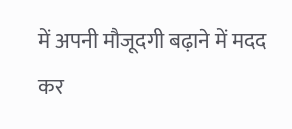में अपनी मौजूदगी बढ़ाने में मदद कर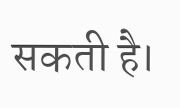सकती है।